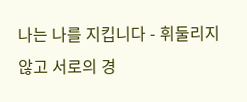나는 나를 지킵니다 - 휘둘리지 않고 서로의 경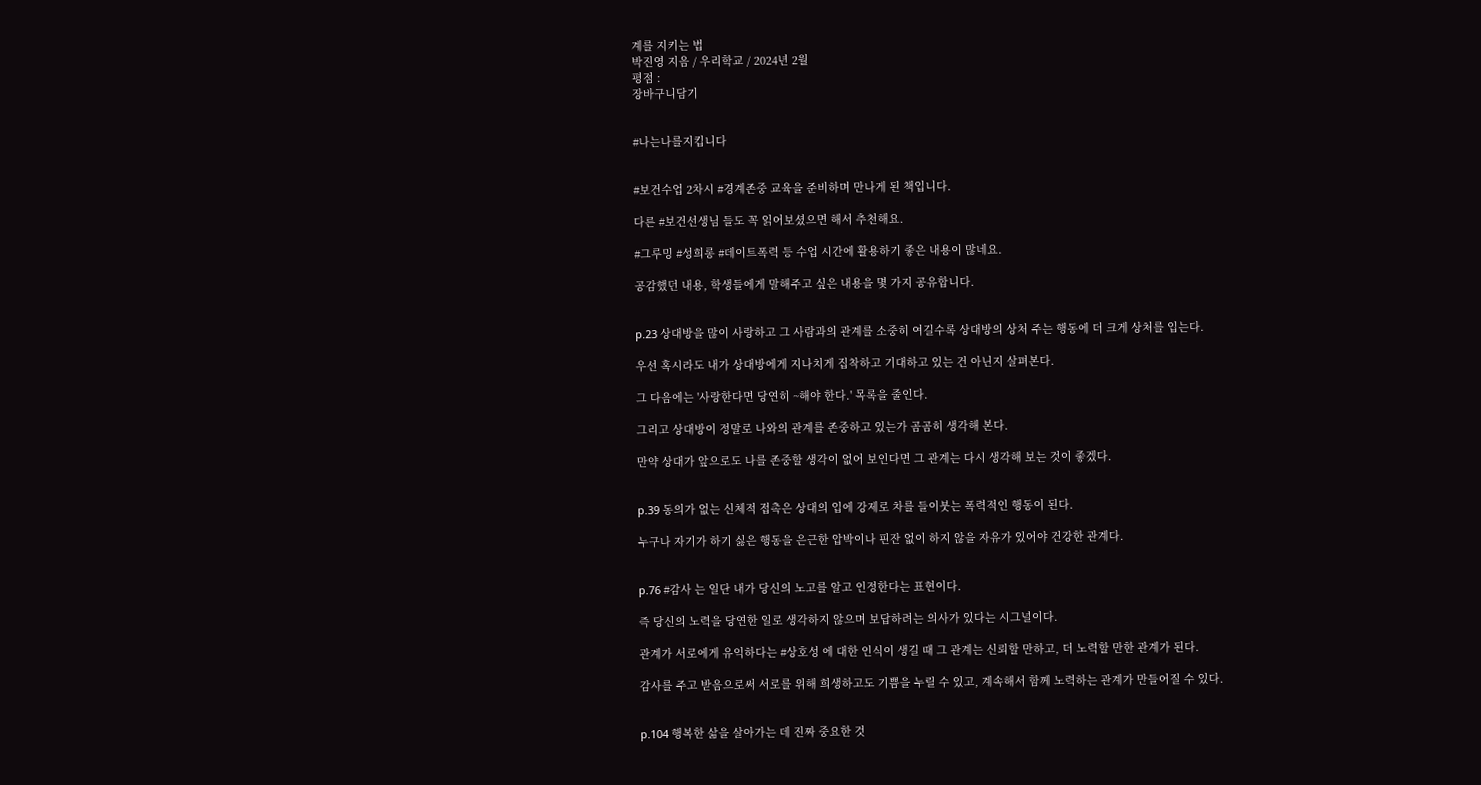계를 지키는 법
박진영 지음 / 우리학교 / 2024년 2월
평점 :
장바구니담기


#나는나를지킵니다


#보건수업 2차시 #경계존중 교육을 준비하며 만나게 된 책입니다.

다른 #보건선생님 들도 꼭 읽어보셨으면 해서 추천해요.

#그루밍 #성희롱 #데이트폭력 등 수업 시간에 활용하기 좋은 내용이 많네요.

공감했던 내용, 학생들에게 말해주고 싶은 내용을 몇 가지 공유합니다.


p.23 상대방을 많이 사랑하고 그 사람과의 관계를 소중히 여길수록 상대방의 상처 주는 행동에 더 크게 상처를 입는다.

우선 혹시라도 내가 상대방에게 지나치게 집착하고 기대하고 있는 건 아닌지 살펴본다.

그 다음에는 '사랑한다면 당연히 ~해야 한다.' 목록을 줄인다.

그리고 상대방이 정말로 나와의 관계를 존중하고 있는가 곰곰히 생각해 본다.

만약 상대가 앞으로도 나를 존중할 생각이 없어 보인다면 그 관계는 다시 생각해 보는 것이 좋겠다.


p.39 동의가 없는 신체적 접촉은 상대의 입에 강제로 차를 들이붓는 폭력적인 행동이 된다.

누구나 자기가 하기 싫은 행동을 은근한 압박이나 핀잔 없이 하지 않을 자유가 있어야 건강한 관계다.


p.76 #감사 는 일단 내가 당신의 노고를 알고 인정한다는 표현이다.

즉 당신의 노력을 당연한 일로 생각하지 않으며 보답하려는 의사가 있다는 시그널이다.

관계가 서로에게 유익하다는 #상호성 에 대한 인식이 생길 때 그 관계는 신뢰할 만하고, 더 노력할 만한 관계가 된다.

감사를 주고 받음으로써 서로를 위해 희생하고도 기쁨을 누릴 수 있고, 계속해서 함께 노력하는 관계가 만들어질 수 있다.


p.104 행복한 삶을 살아가는 데 진짜 중요한 것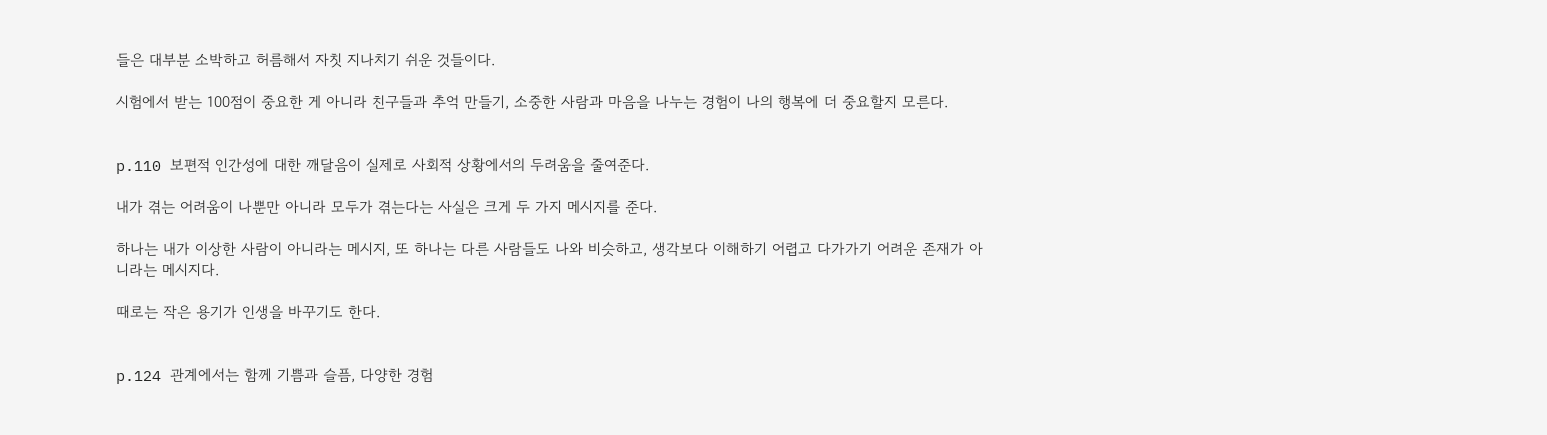들은 대부분 소박하고 허름해서 자칫 지나치기 쉬운 것들이다.

시험에서 받는 100점이 중요한 게 아니라 친구들과 추억 만들기, 소중한 사람과 마음을 나누는 경험이 나의 행복에 더 중요할지 모른다.


p.110 보편적 인간성에 대한 깨달음이 실제로 사회적 상황에서의 두려움을 줄여준다.

내가 겪는 어려움이 나뿐만 아니라 모두가 겪는다는 사실은 크게 두 가지 메시지를 준다.

하나는 내가 이상한 사람이 아니라는 메시지, 또 하나는 다른 사람들도 나와 비슷하고, 생각보다 이해하기 어렵고 다가가기 어려운 존재가 아니라는 메시지다.

때로는 작은 용기가 인생을 바꾸기도 한다.


p.124 관계에서는 함께 기쁨과 슬픔, 다양한 경험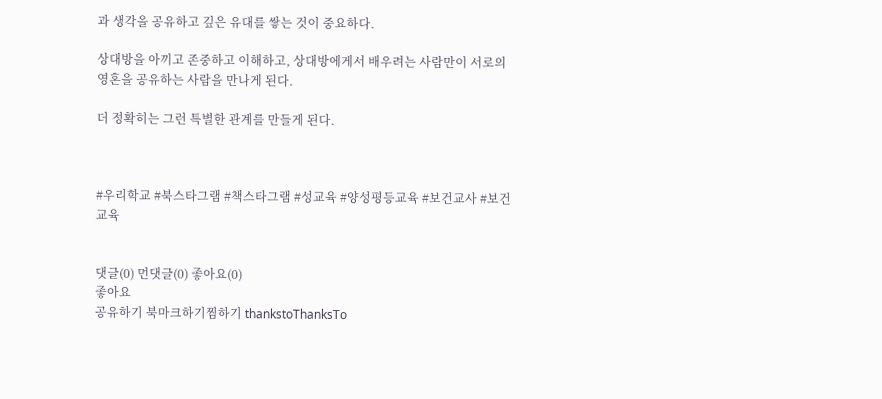과 생각을 공유하고 깊은 유대를 쌓는 것이 중요하다.

상대방을 아끼고 존중하고 이해하고, 상대방에게서 배우려는 사람만이 서로의 영혼을 공유하는 사람을 만나게 된다.

더 정확히는 그런 특별한 관계를 만들게 된다.



#우리학교 #북스타그램 #책스타그램 #성교육 #양성평등교육 #보건교사 #보건교육


댓글(0) 먼댓글(0) 좋아요(0)
좋아요
공유하기 북마크하기찜하기 thankstoThanksTo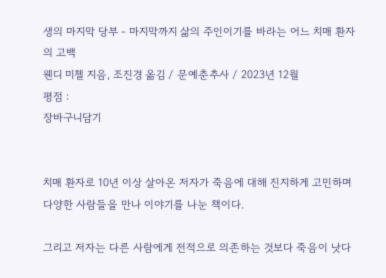생의 마지막 당부 - 마지막까지 삶의 주인이기를 바라는 어느 치매 환자의 고백
웬디 미첼 지음, 조진경 옮김 / 문예춘추사 / 2023년 12월
평점 :
장바구니담기


치매 환자로 10년 이상 살아온 저자가 죽음에 대해 진지하게 고민하며 다양한 사람들을 만나 이야기를 나눈 책이다.

그리고 저자는 다른 사람에게 전적으로 의존하는 것보다 죽음이 낫다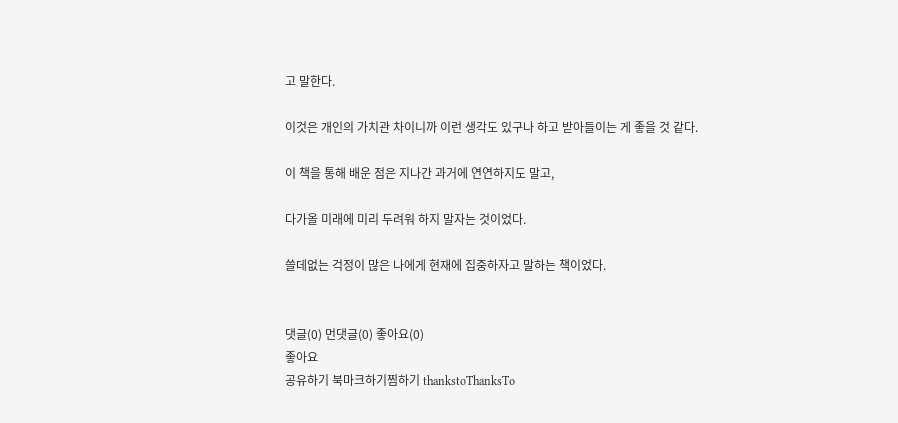고 말한다.

이것은 개인의 가치관 차이니까 이런 생각도 있구나 하고 받아들이는 게 좋을 것 같다.

이 책을 통해 배운 점은 지나간 과거에 연연하지도 말고,

다가올 미래에 미리 두려워 하지 말자는 것이었다.

쓸데없는 걱정이 많은 나에게 현재에 집중하자고 말하는 책이었다.


댓글(0) 먼댓글(0) 좋아요(0)
좋아요
공유하기 북마크하기찜하기 thankstoThanksTo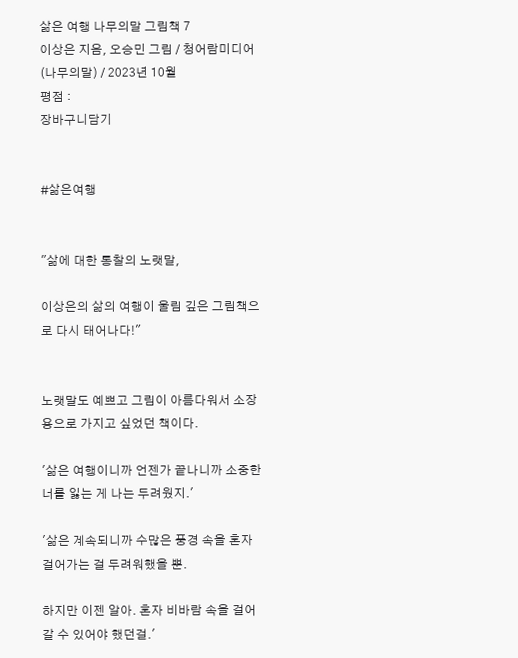삶은 여행 나무의말 그림책 7
이상은 지음, 오승민 그림 / 청어람미디어(나무의말) / 2023년 10월
평점 :
장바구니담기


#삶은여행


"삶에 대한 통찰의 노랫말,

이상은의 삶의 여행이 울림 깊은 그림책으로 다시 태어나다!"


노랫말도 예쁘고 그림이 아름다워서 소장용으로 가지고 싶었던 책이다.

'삶은 여행이니까 언젠가 끝나니까 소중한 너를 잃는 게 나는 두려웠지.'

'삶은 계속되니까 수많은 풍경 속을 혼자 걸어가는 걸 두려워했을 뿐.

하지만 이젠 알아. 혼자 비바람 속을 걸어갈 수 있어야 했던걸.'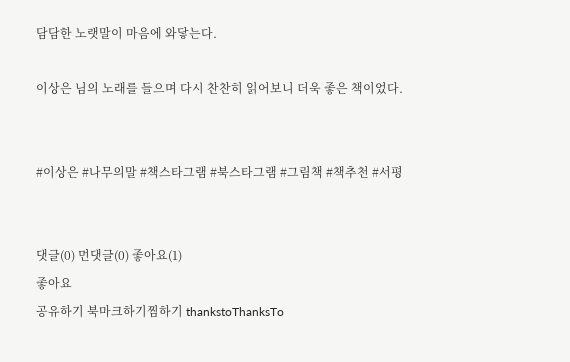담담한 노랫말이 마음에 와닿는다.

이상은 님의 노래를 들으며 다시 찬찬히 읽어보니 더욱 좋은 책이었다.


#이상은 #나무의말 #책스타그램 #북스타그램 #그림책 #책추천 #서평


댓글(0) 먼댓글(0) 좋아요(1)
좋아요
공유하기 북마크하기찜하기 thankstoThanksTo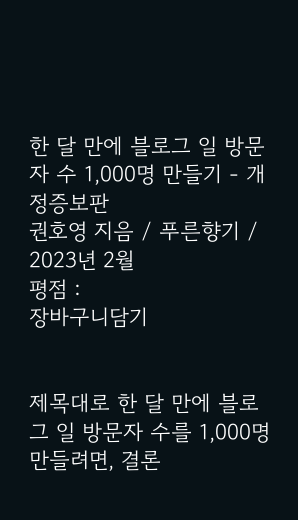한 달 만에 블로그 일 방문자 수 1,000명 만들기 - 개정증보판
권호영 지음 / 푸른향기 / 2023년 2월
평점 :
장바구니담기


제목대로 한 달 만에 블로그 일 방문자 수를 1,000명 만들려면, 결론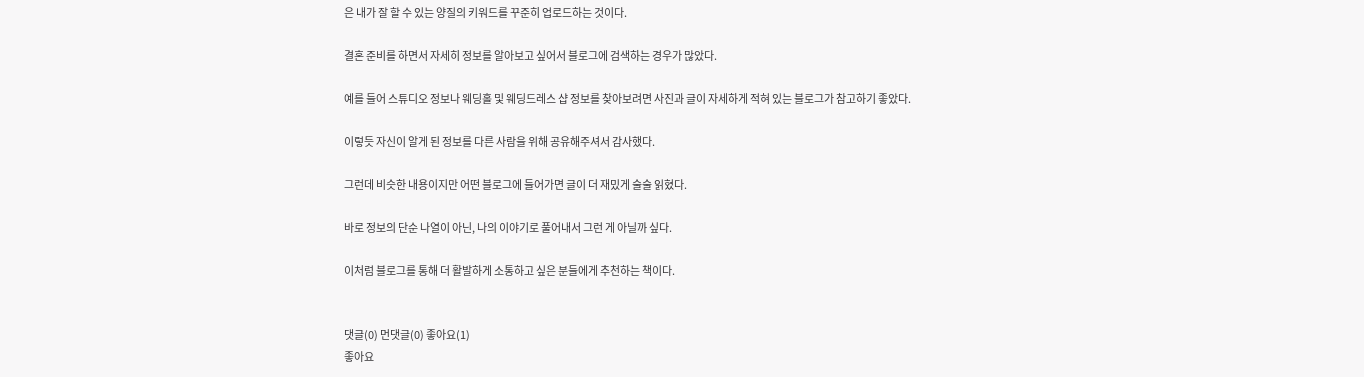은 내가 잘 할 수 있는 양질의 키워드를 꾸준히 업로드하는 것이다.

결혼 준비를 하면서 자세히 정보를 알아보고 싶어서 블로그에 검색하는 경우가 많았다.

예를 들어 스튜디오 정보나 웨딩홀 및 웨딩드레스 샵 정보를 찾아보려면 사진과 글이 자세하게 적혀 있는 블로그가 참고하기 좋았다.

이렇듯 자신이 알게 된 정보를 다른 사람을 위해 공유해주셔서 감사했다.

그런데 비슷한 내용이지만 어떤 블로그에 들어가면 글이 더 재밌게 술술 읽혔다.

바로 정보의 단순 나열이 아닌, 나의 이야기로 풀어내서 그런 게 아닐까 싶다.

이처럼 블로그를 통해 더 활발하게 소통하고 싶은 분들에게 추천하는 책이다.


댓글(0) 먼댓글(0) 좋아요(1)
좋아요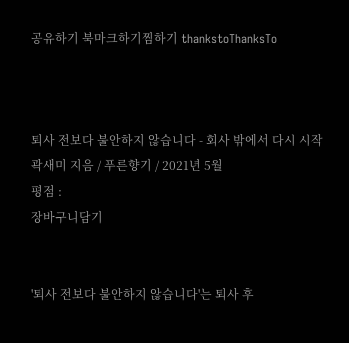공유하기 북마크하기찜하기 thankstoThanksTo



퇴사 전보다 불안하지 않습니다 - 회사 밖에서 다시 시작
곽새미 지음 / 푸른향기 / 2021년 5월
평점 :
장바구니담기


'퇴사 전보다 불안하지 않습니다'는 퇴사 후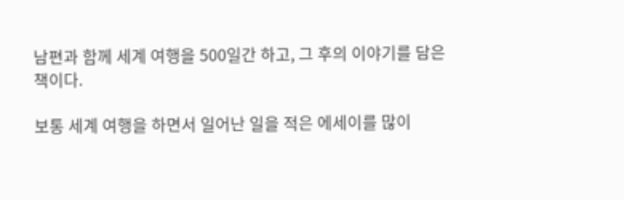남편과 함께 세계 여행을 500일간 하고, 그 후의 이야기를 담은 책이다.

보통 세계 여행을 하면서 일어난 일을 적은 에세이를 많이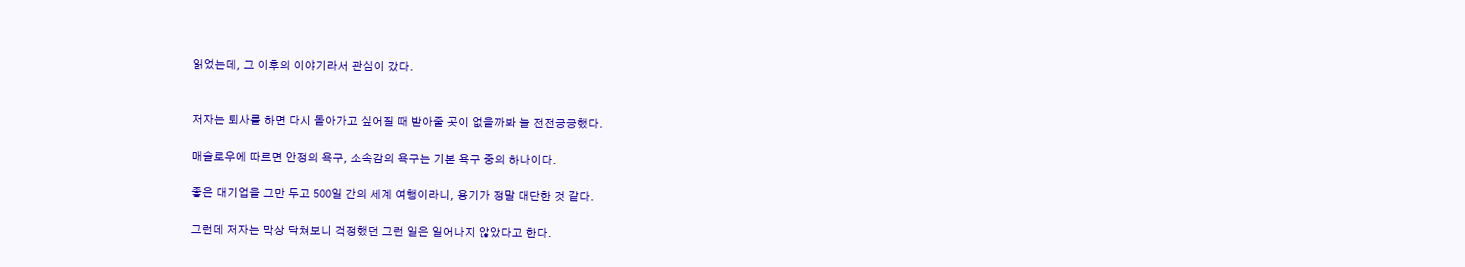읽었는데, 그 이후의 이야기라서 관심이 갔다.


저자는 퇴사를 하면 다시 돌아가고 싶어질 때 받아줄 곳이 없을까봐 늘 전전긍긍했다.

매슬로우에 따르면 안정의 욕구, 소속감의 욕구는 기본 욕구 중의 하나이다.

좋은 대기업을 그만 두고 500일 간의 세계 여행이라니, 용기가 정말 대단한 것 같다.

그런데 저자는 막상 닥쳐보니 걱정했던 그런 일은 일어나지 않았다고 한다.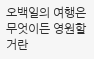오백일의 여행은 무엇이든 영원할 거란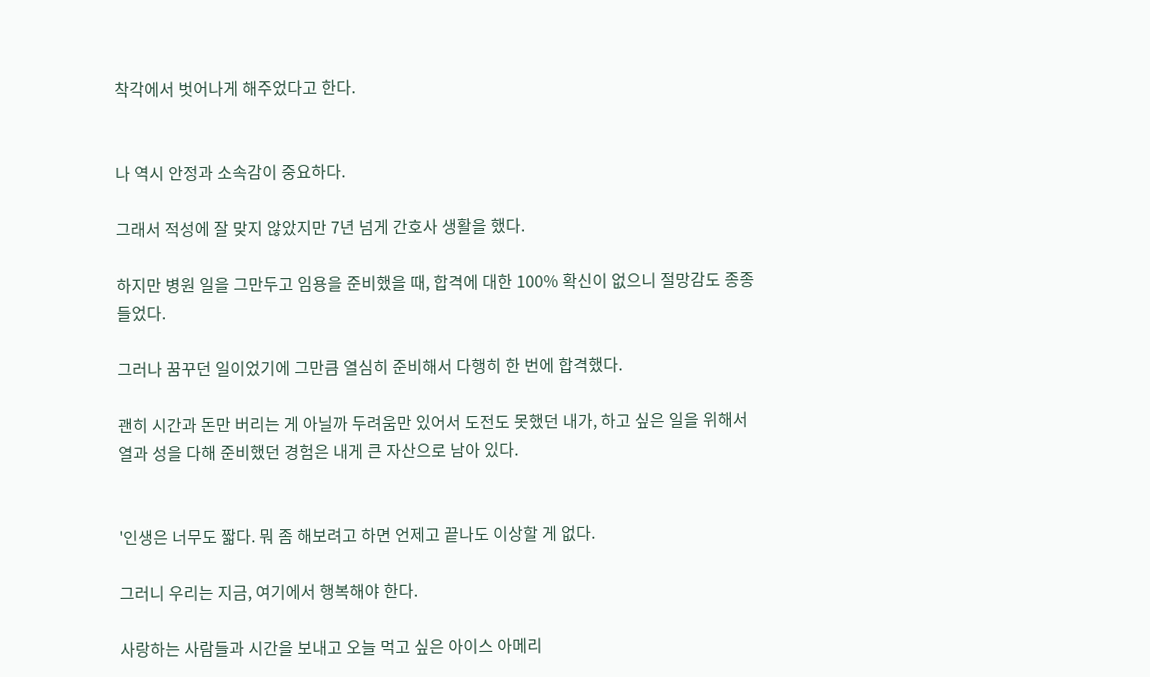착각에서 벗어나게 해주었다고 한다.


나 역시 안정과 소속감이 중요하다.

그래서 적성에 잘 맞지 않았지만 7년 넘게 간호사 생활을 했다.

하지만 병원 일을 그만두고 임용을 준비했을 때, 합격에 대한 100% 확신이 없으니 절망감도 종종 들었다.

그러나 꿈꾸던 일이었기에 그만큼 열심히 준비해서 다행히 한 번에 합격했다.

괜히 시간과 돈만 버리는 게 아닐까 두려움만 있어서 도전도 못했던 내가, 하고 싶은 일을 위해서 열과 성을 다해 준비했던 경험은 내게 큰 자산으로 남아 있다.


'인생은 너무도 짧다. 뭐 좀 해보려고 하면 언제고 끝나도 이상할 게 없다.

그러니 우리는 지금, 여기에서 행복해야 한다.

사랑하는 사람들과 시간을 보내고 오늘 먹고 싶은 아이스 아메리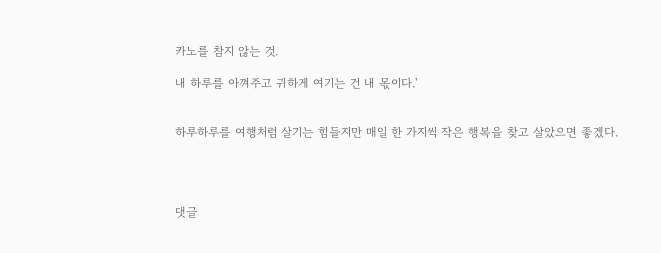카노를 참지 않는 것.

내 하루를 아껴주고 귀하게 여기는 건 내 몫이다.'


하루하루를 여행처럼 살기는 힘들지만 매일 한 가지씩 작은 행복을 찾고 살았으면 좋겠다.




댓글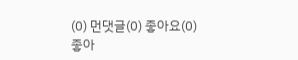(0) 먼댓글(0) 좋아요(0)
좋아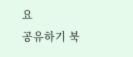요
공유하기 북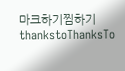마크하기찜하기 thankstoThanksTo